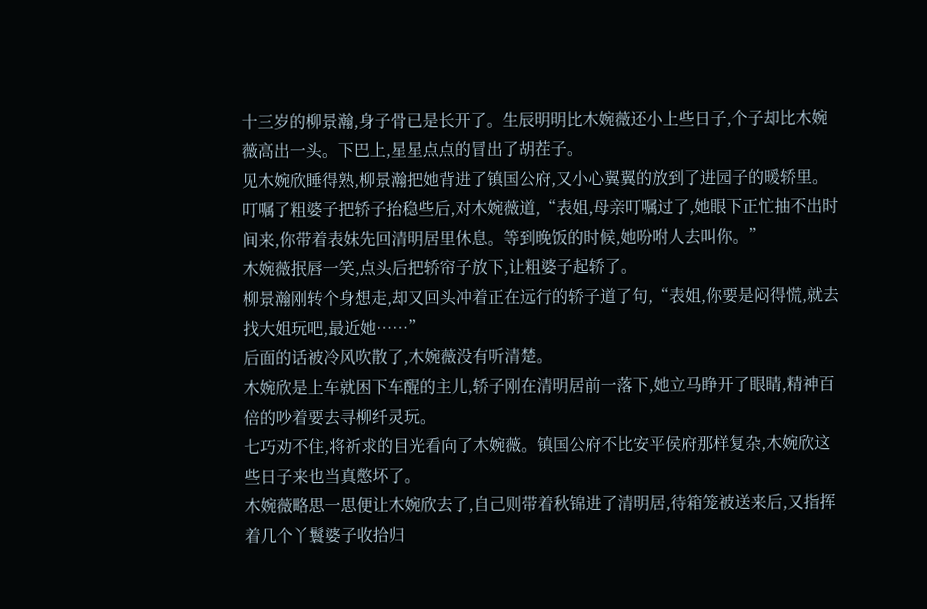十三岁的柳景瀚,身子骨已是长开了。生辰明明比木婉薇还小上些日子,个子却比木婉薇高出一头。下巴上,星星点点的冒出了胡茬子。
见木婉欣睡得熟,柳景瀚把她背进了镇国公府,又小心翼翼的放到了进园子的暖轿里。
叮嘱了粗婆子把轿子抬稳些后,对木婉薇道,“表姐,母亲叮嘱过了,她眼下正忙抽不出时间来,你带着表妹先回清明居里休息。等到晚饭的时候,她吩咐人去叫你。”
木婉薇抿唇一笑,点头后把轿帘子放下,让粗婆子起轿了。
柳景瀚刚转个身想走,却又回头冲着正在远行的轿子道了句,“表姐,你要是闷得慌,就去找大姐玩吧,最近她……”
后面的话被冷风吹散了,木婉薇没有听清楚。
木婉欣是上车就困下车醒的主儿,轿子刚在清明居前一落下,她立马睁开了眼睛,精神百倍的吵着要去寻柳纤灵玩。
七巧劝不住,将祈求的目光看向了木婉薇。镇国公府不比安平侯府那样复杂,木婉欣这些日子来也当真憋坏了。
木婉薇略思一思便让木婉欣去了,自己则带着秋锦进了清明居,待箱笼被送来后,又指挥着几个丫鬟婆子收拾归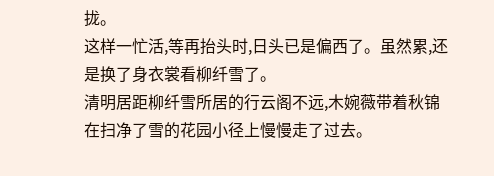拢。
这样一忙活,等再抬头时,日头已是偏西了。虽然累,还是换了身衣裳看柳纤雪了。
清明居距柳纤雪所居的行云阁不远,木婉薇带着秋锦在扫净了雪的花园小径上慢慢走了过去。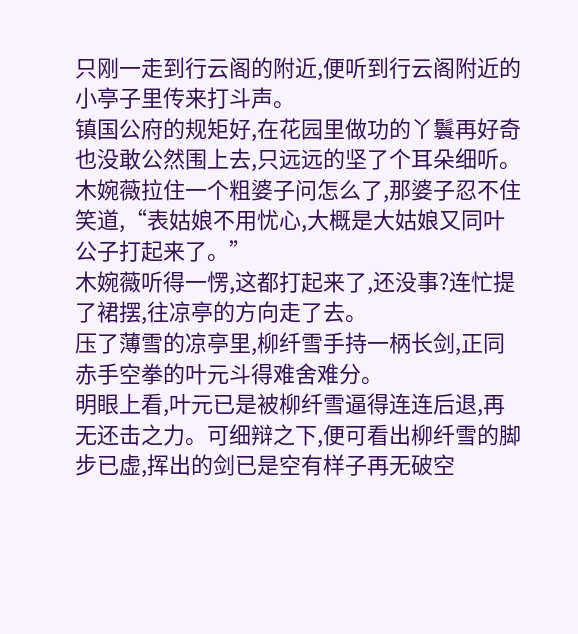只刚一走到行云阁的附近,便听到行云阁附近的小亭子里传来打斗声。
镇国公府的规矩好,在花园里做功的丫鬟再好奇也没敢公然围上去,只远远的坚了个耳朵细听。
木婉薇拉住一个粗婆子问怎么了,那婆子忍不住笑道,“表姑娘不用忧心,大概是大姑娘又同叶公子打起来了。”
木婉薇听得一愣,这都打起来了,还没事?连忙提了裙摆,往凉亭的方向走了去。
压了薄雪的凉亭里,柳纤雪手持一柄长剑,正同赤手空拳的叶元斗得难舍难分。
明眼上看,叶元已是被柳纤雪逼得连连后退,再无还击之力。可细辩之下,便可看出柳纤雪的脚步已虚,挥出的剑已是空有样子再无破空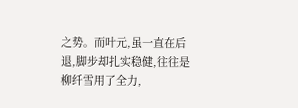之势。而叶元,虽一直在后退,脚步却扎实稳健,往往是柳纤雪用了全力,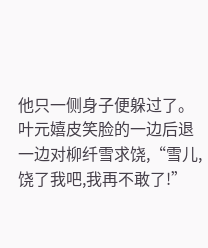他只一侧身子便躲过了。
叶元嬉皮笑脸的一边后退一边对柳纤雪求饶,“雪儿,饶了我吧,我再不敢了!”